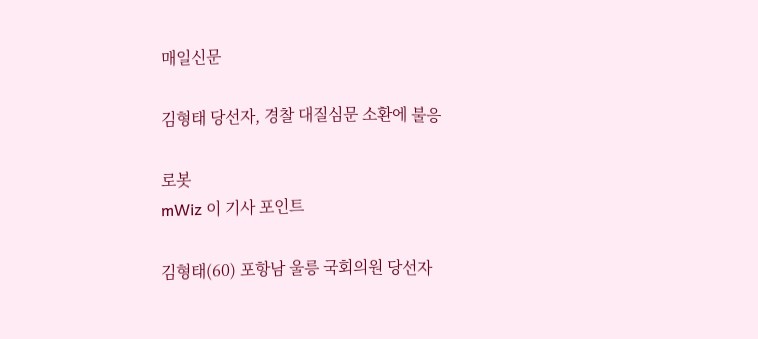매일신문

김형태 당선자, 경찰 대질심문 소환에 불응

로봇
mWiz 이 기사 포인트

김형태(60) 포항남 울릉 국회의원 당선자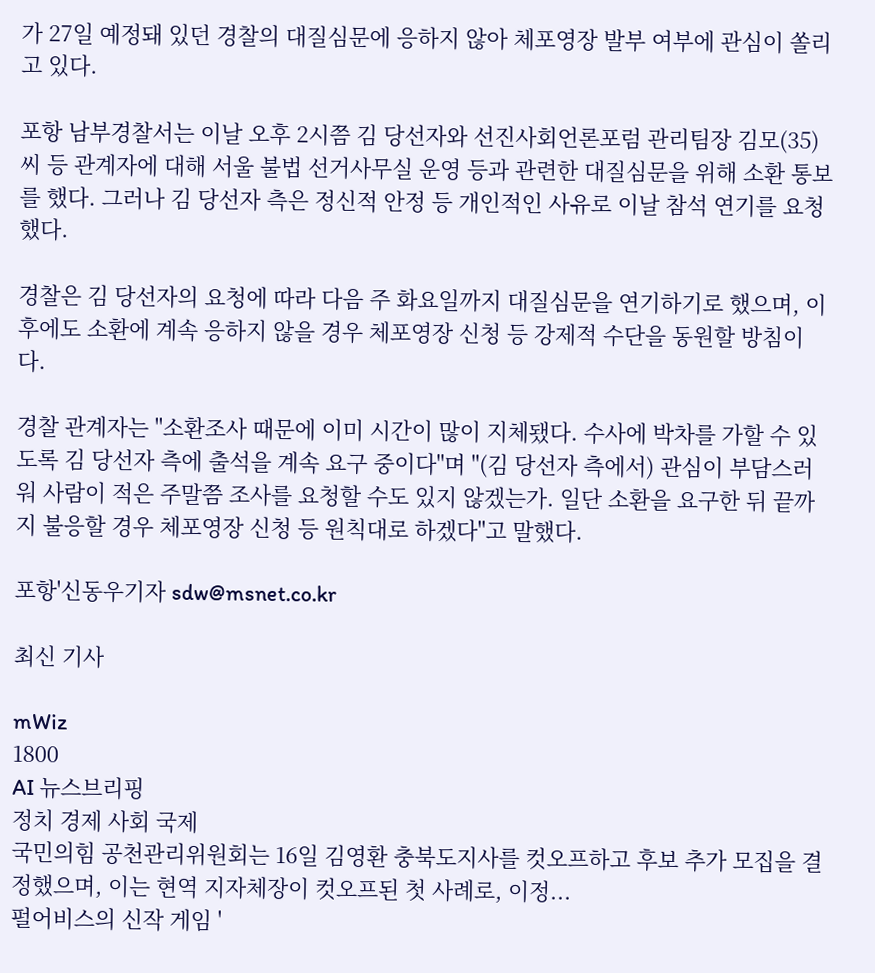가 27일 예정돼 있던 경찰의 대질심문에 응하지 않아 체포영장 발부 여부에 관심이 쏠리고 있다.

포항 남부경찰서는 이날 오후 2시쯤 김 당선자와 선진사회언론포럼 관리팀장 김모(35) 씨 등 관계자에 대해 서울 불법 선거사무실 운영 등과 관련한 대질심문을 위해 소환 통보를 했다. 그러나 김 당선자 측은 정신적 안정 등 개인적인 사유로 이날 참석 연기를 요청했다.

경찰은 김 당선자의 요청에 따라 다음 주 화요일까지 대질심문을 연기하기로 했으며, 이후에도 소환에 계속 응하지 않을 경우 체포영장 신청 등 강제적 수단을 동원할 방침이다.

경찰 관계자는 "소환조사 때문에 이미 시간이 많이 지체됐다. 수사에 박차를 가할 수 있도록 김 당선자 측에 출석을 계속 요구 중이다"며 "(김 당선자 측에서) 관심이 부담스러워 사람이 적은 주말쯤 조사를 요청할 수도 있지 않겠는가. 일단 소환을 요구한 뒤 끝까지 불응할 경우 체포영장 신청 등 원칙대로 하겠다"고 말했다.

포항'신동우기자 sdw@msnet.co.kr

최신 기사

mWiz
1800
AI 뉴스브리핑
정치 경제 사회 국제
국민의힘 공천관리위원회는 16일 김영환 충북도지사를 컷오프하고 후보 추가 모집을 결정했으며, 이는 현역 지자체장이 컷오프된 첫 사례로, 이정...
펄어비스의 신작 게임 '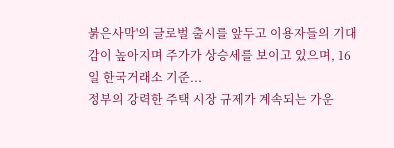붉은사막'의 글로벌 출시를 앞두고 이용자들의 기대감이 높아지며 주가가 상승세를 보이고 있으며, 16일 한국거래소 기준...
정부의 강력한 주택 시장 규제가 계속되는 가운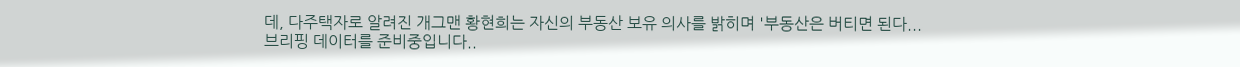데, 다주택자로 알려진 개그맨 황현희는 자신의 부동산 보유 의사를 밝히며 '부동산은 버티면 된다...
브리핑 데이터를 준비중입니다..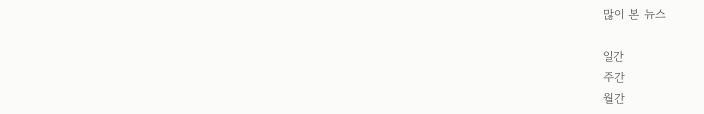많이 본 뉴스

일간
주간
월간